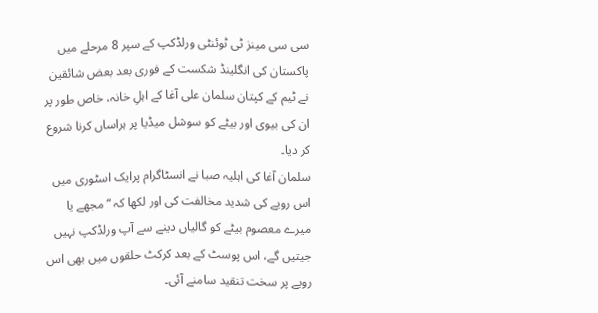سی سی مینز ٹی ٹوئنٹی ورلڈکپ کے سپر 8 مرحلے میں پاکستان کی انگلینڈ شکست کے فوری بعد بعض شائقین نے ٹیم کے کپتان سلمان علی آغا کے اہلِ خانہ، خاص طور پر ان کی بیوی اور بیٹے کو سوشل میڈیا پر ہراساں کرنا شروع کر دیا۔
سلمان آغا کی اہلیہ صبا نے انسٹاگرام پرایک اسٹوری میں اس رویے کی شدید مخالفت کی اور لکھا کہ “مجھے یا میرے معصوم بیٹے کو گالیاں دینے سے آپ ورلڈکپ نہیں جیتیں گے، اس پوسٹ کے بعد کرکٹ حلقوں میں بھی اس رویے پر سخت تنقید سامنے آئی۔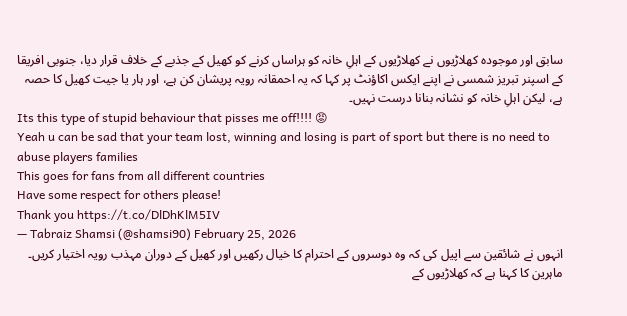سابق اور موجودہ کھلاڑیوں نے کھلاڑیوں کے اہلِ خانہ کو ہراساں کرنے کو کھیل کے جذبے کے خلاف قرار دیا، جنوبی افریقا کے اسپنر تبریز شمسی نے اپنے ایکس اکاؤنٹ پر کہا کہ یہ احمقانہ رویہ پریشان کن ہے، اور ہار یا جیت کھیل کا حصہ ہے، لیکن اہلِ خانہ کو نشانہ بنانا درست نہیں۔
Its this type of stupid behaviour that pisses me off!!!! 😡
Yeah u can be sad that your team lost, winning and losing is part of sport but there is no need to abuse players families
This goes for fans from all different countries
Have some respect for others please!
Thank you https://t.co/DlDhKlM5IV
— Tabraiz Shamsi (@shamsi90) February 25, 2026
انہوں نے شائقین سے اپیل کی کہ وہ دوسروں کے احترام کا خیال رکھیں اور کھیل کے دوران مہذب رویہ اختیار کریں۔
ماہرین کا کہنا ہے کہ کھلاڑیوں کے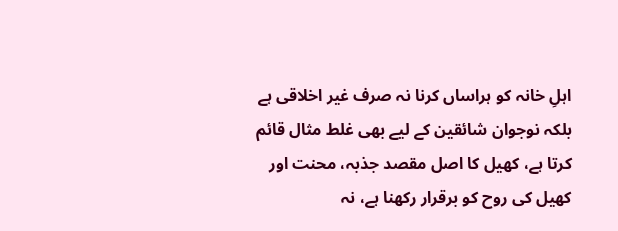اہلِ خانہ کو ہراساں کرنا نہ صرف غیر اخلاقی ہے بلکہ نوجوان شائقین کے لیے بھی غلط مثال قائم کرتا ہے، کھیل کا اصل مقصد جذبہ، محنت اور کھیل کی روح کو برقرار رکھنا ہے، نہ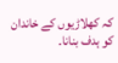کہ کھلاڑیوں کے خاندان کو ہدف بنانا۔